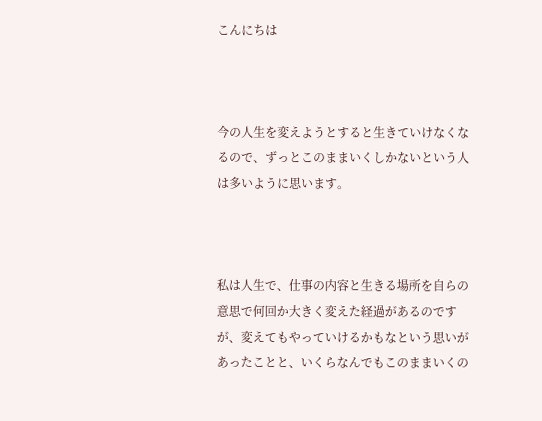こんにちは



今の人生を変えようとすると生きていけなくなるので、ずっとこのままいくしかないという人は多いように思います。



私は人生で、仕事の内容と生きる場所を自らの意思で何回か大きく変えた経過があるのですが、変えてもやっていけるかもなという思いがあったことと、いくらなんでもこのままいくの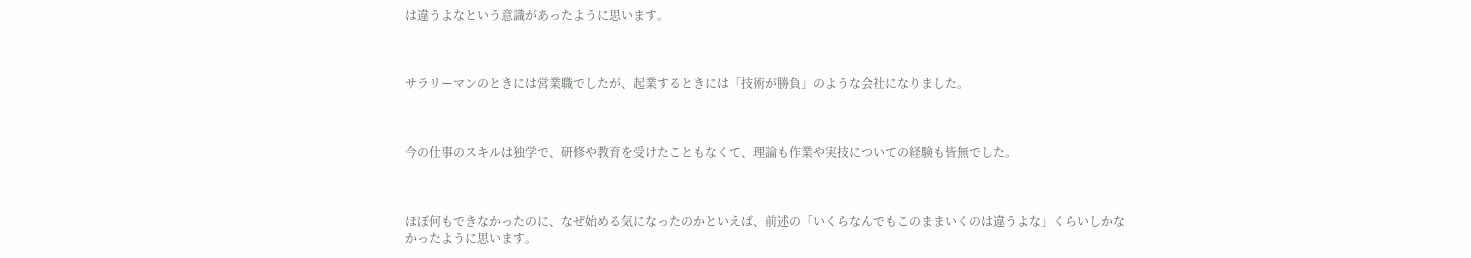は違うよなという意識があったように思います。



サラリーマンのときには営業職でしたが、起業するときには「技術が勝負」のような会社になりました。



今の仕事のスキルは独学で、研修や教育を受けたこともなくて、理論も作業や実技についての経験も皆無でした。



ほぼ何もできなかったのに、なぜ始める気になったのかといえば、前述の「いくらなんでもこのままいくのは違うよな」くらいしかなかったように思います。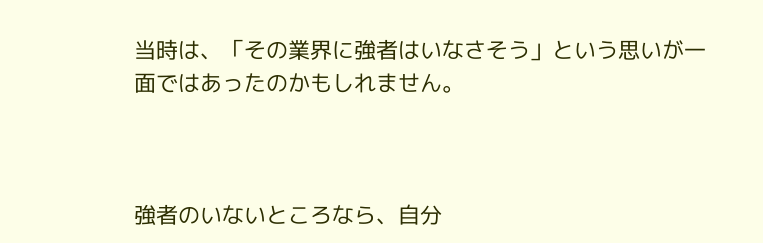当時は、「その業界に強者はいなさそう」という思いが一面ではあったのかもしれません。



強者のいないところなら、自分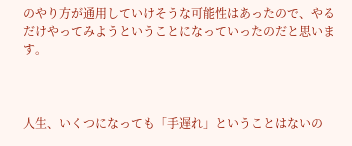のやり方が通用していけそうな可能性はあったので、やるだけやってみようということになっていったのだと思います。



人生、いくつになっても「手遅れ」ということはないの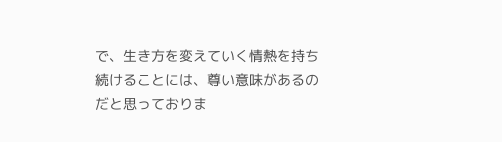で、生き方を変えていく情熱を持ち続けることには、尊い意味があるのだと思っておりま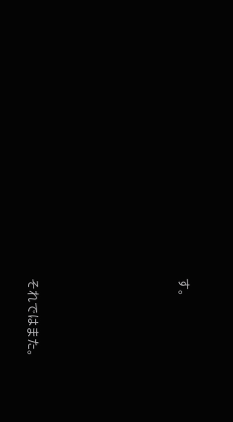す。









それではまた。